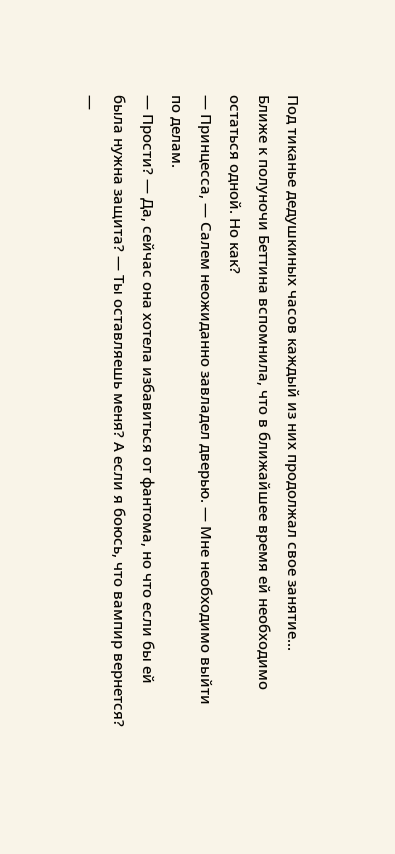Под тиканье дедушкиных часов каждый из них продолжал свое занятие...
Ближе к полуночи Беттина вспомнила, что в ближайшее время ей необходимо
остаться одной. Но как?
— Принцесса, — Салем неожиданно завладел дверью. — Мне необходимо выйти
по делам.
— Прости? — Да, сейчас она хотела избавиться от фантома, но что если бы ей
была нужна защита? — Ты оставляешь меня? А если я боюсь, что вампир вернется?
—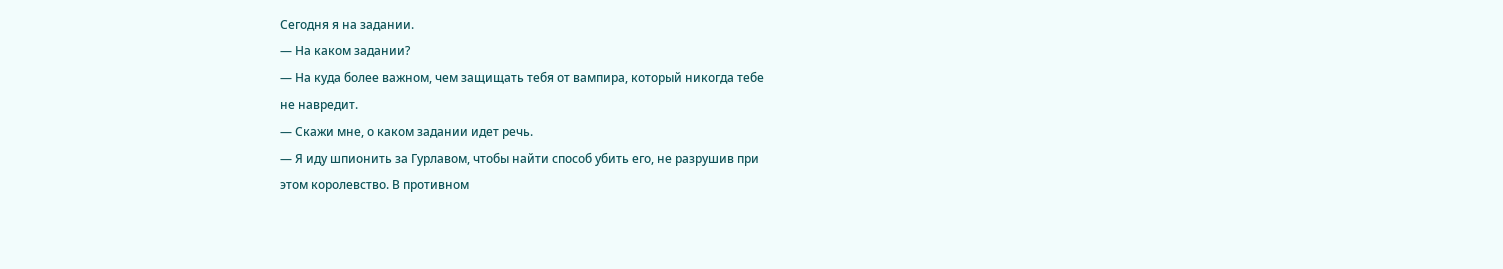Сегодня я на задании.
— На каком задании?
— На куда более важном, чем защищать тебя от вампира, который никогда тебе
не навредит.
— Скажи мне, о каком задании идет речь.
— Я иду шпионить за Гурлавом, чтобы найти способ убить его, не разрушив при
этом королевство. В противном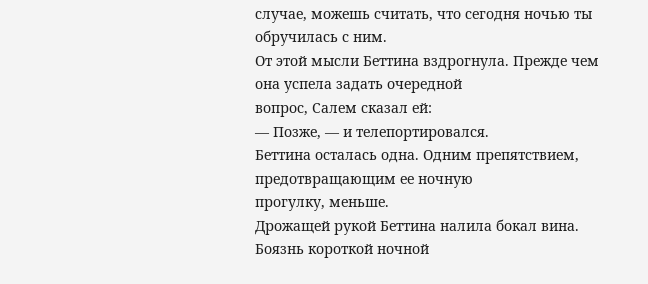случае, можешь считать, что сегодня ночью ты
обручилась с ним.
От этой мысли Беттина вздрогнула. Прежде чем она успела задать очередной
вопрос, Салем сказал ей:
— Позже, — и телепортировался.
Беттина осталась одна. Одним препятствием, предотвращающим ее ночную
прогулку, меньше.
Дрожащей рукой Беттина налила бокал вина. Боязнь короткой ночной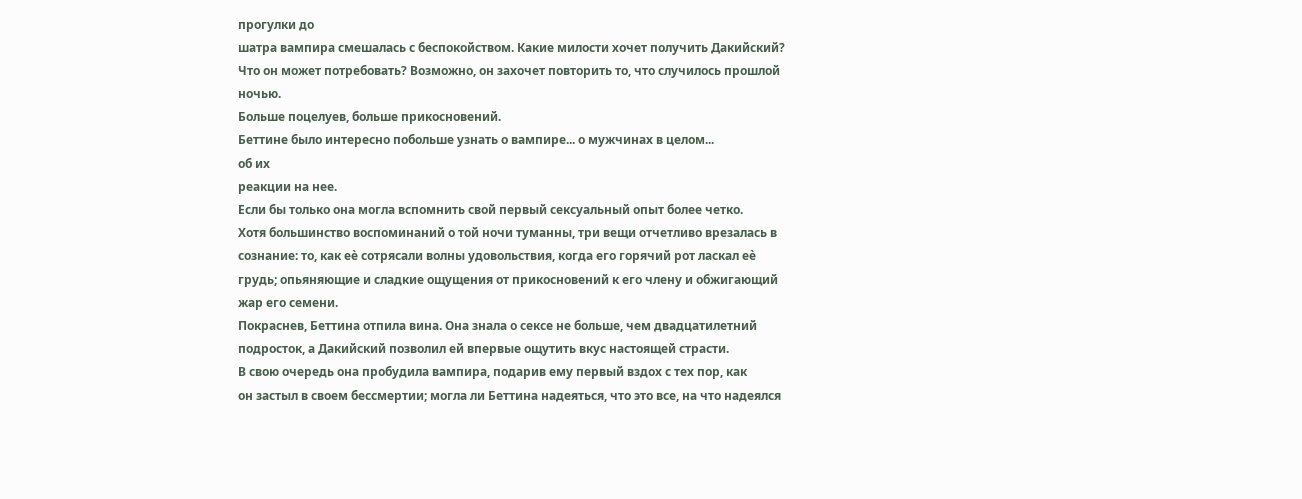прогулки до
шатра вампира смешалась с беспокойством. Какие милости хочет получить Дакийский?
Что он может потребовать? Возможно, он захочет повторить то, что случилось прошлой
ночью.
Больше поцелуев, больше прикосновений.
Беттине было интересно побольше узнать о вампире... о мужчинах в целом...
об их
реакции на нее.
Если бы только она могла вспомнить свой первый сексуальный опыт более четко.
Хотя большинство воспоминаний о той ночи туманны, три вещи отчетливо врезалась в
сознание: то, как еѐ сотрясали волны удовольствия, когда его горячий рот ласкал еѐ
грудь; опьяняющие и сладкие ощущения от прикосновений к его члену и обжигающий
жар его семени.
Покраснев, Беттина отпила вина. Она знала о сексе не больше, чем двадцатилетний
подросток, а Дакийский позволил ей впервые ощутить вкус настоящей страсти.
В свою очередь она пробудила вампира, подарив ему первый вздох с тех пор, как
он застыл в своем бессмертии; могла ли Беттина надеяться, что это все, на что надеялся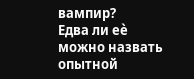вампир?
Едва ли еѐ можно назвать опытной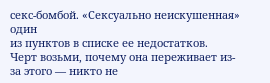секс-бомбой. «Сексуально неискушенная» один
из пунктов в списке ее недостатков.
Черт возьми, почему она переживает из-за этого — никто не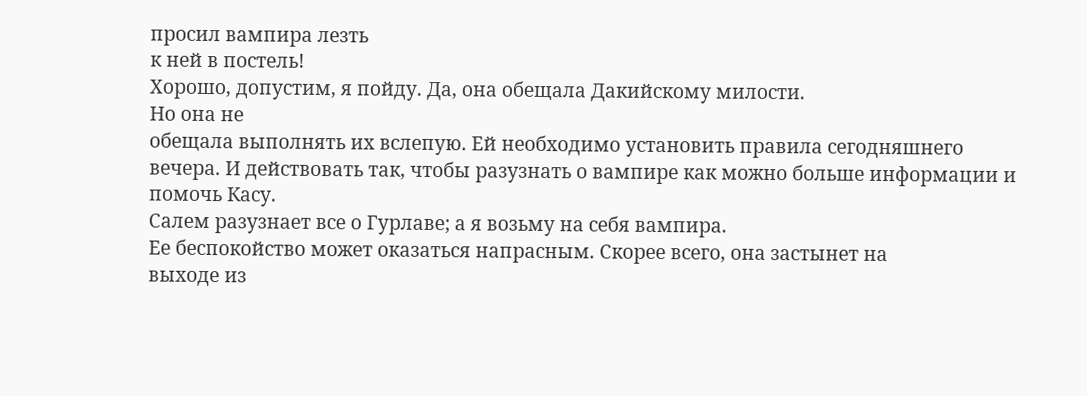просил вампира лезть
к ней в постель!
Хорошо, допустим, я пойду. Да, она обещала Дакийскому милости.
Но она не
обещала выполнять их вслепую. Ей необходимо установить правила сегодняшнего
вечера. И действовать так, чтобы разузнать о вампире как можно больше информации и
помочь Касу.
Салем разузнает все о Гурлаве; а я возьму на себя вампира.
Ее беспокойство может оказаться напрасным. Скорее всего, она застынет на
выходе из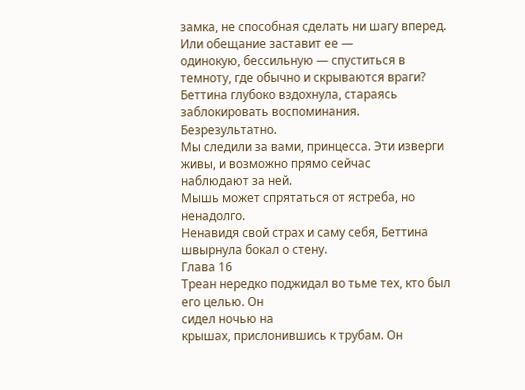замка, не способная сделать ни шагу вперед. Или обещание заставит ее —
одинокую, бессильную — спуститься в темноту, где обычно и скрываются враги?
Беттина глубоко вздохнула, стараясь заблокировать воспоминания. Безрезультатно.
Мы следили за вами, принцесса. Эти изверги живы, и возможно прямо сейчас
наблюдают за ней.
Мышь может спрятаться от ястреба, но ненадолго.
Ненавидя свой страх и саму себя, Беттина швырнула бокал о стену.
Глава 16
Треан нередко поджидал во тьме тех, кто был его целью. Он
сидел ночью на
крышах, прислонившись к трубам. Он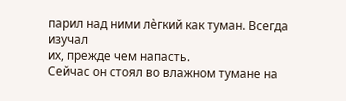парил над ними лѐгкий как туман. Всегда изучал
их, прежде чем напасть.
Сейчас он стоял во влажном тумане на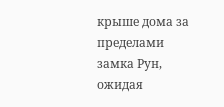крыше дома за пределами
замка Рун,
ожидая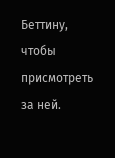Беттину, чтобы присмотреть за ней.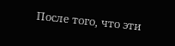После того, что эти